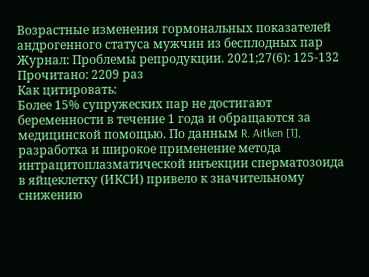Возрастные изменения гормональных показателей андрогенного статуса мужчин из бесплодных пар
Журнал: Проблемы репродукции. 2021;27(6): 125‑132
Прочитано: 2209 раз
Как цитировать:
Более 15% супружеских пар не достигают беременности в течение 1 года и обращаются за медицинской помощью. По данным R. Aitken [1], разработка и широкое применение метода интрацитоплазматической инъекции сперматозоида в яйцеклетку (ИКСИ) привело к значительному снижению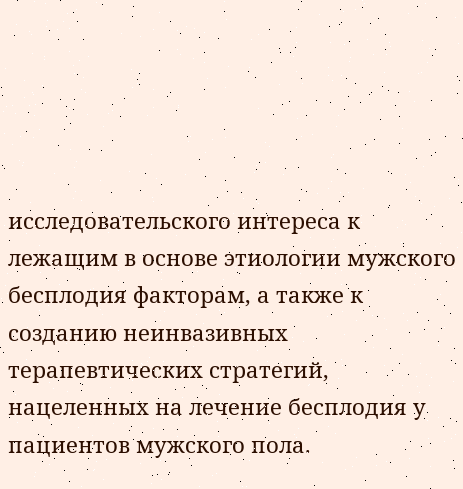исследовательского интереса к лежащим в основе этиологии мужского бесплодия факторам, а также к созданию неинвазивных терапевтических стратегий, нацеленных на лечение бесплодия у пациентов мужского пола.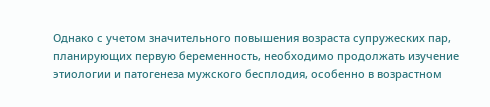Однако с учетом значительного повышения возраста супружеских пар, планирующих первую беременность, необходимо продолжать изучение этиологии и патогенеза мужского бесплодия, особенно в возрастном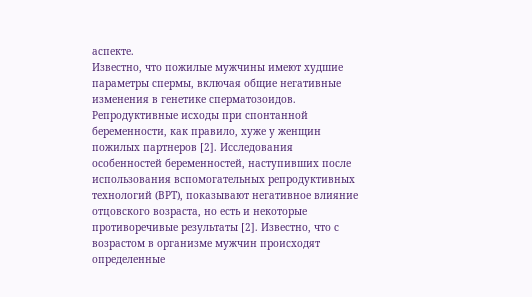аспекте.
Известно, что пожилые мужчины имеют худшие параметры спермы, включая общие негативные изменения в генетике сперматозоидов. Репродуктивные исходы при спонтанной беременности, как правило, хуже у женщин пожилых партнеров [2]. Исследования особенностей беременностей, наступивших после использования вспомогательных репродуктивных технологий (ВРТ), показывают негативное влияние отцовского возраста, но есть и некоторые противоречивые результаты [2]. Известно, что с возрастом в организме мужчин происходят определенные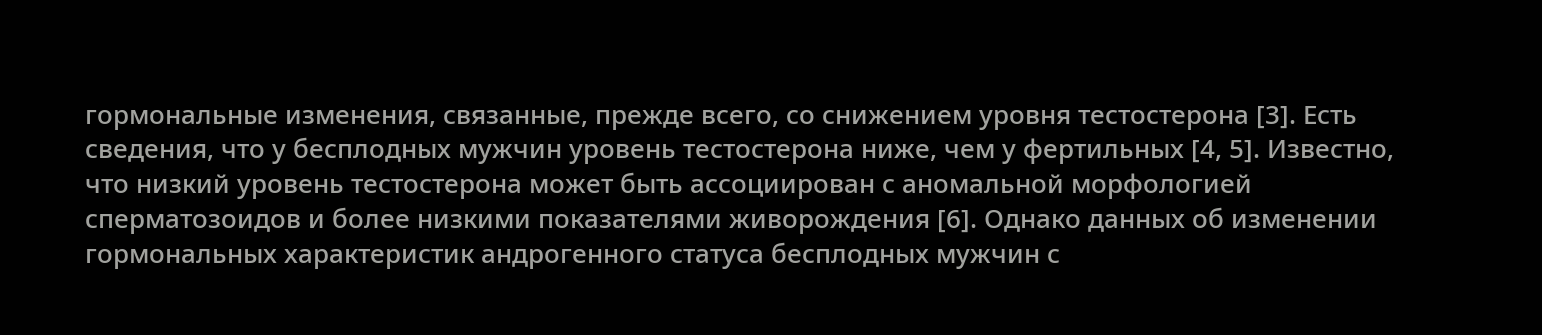гормональные изменения, связанные, прежде всего, со снижением уровня тестостерона [3]. Есть сведения, что у бесплодных мужчин уровень тестостерона ниже, чем у фертильных [4, 5]. Известно, что низкий уровень тестостерона может быть ассоциирован с аномальной морфологией сперматозоидов и более низкими показателями живорождения [6]. Однако данных об изменении гормональных характеристик андрогенного статуса бесплодных мужчин с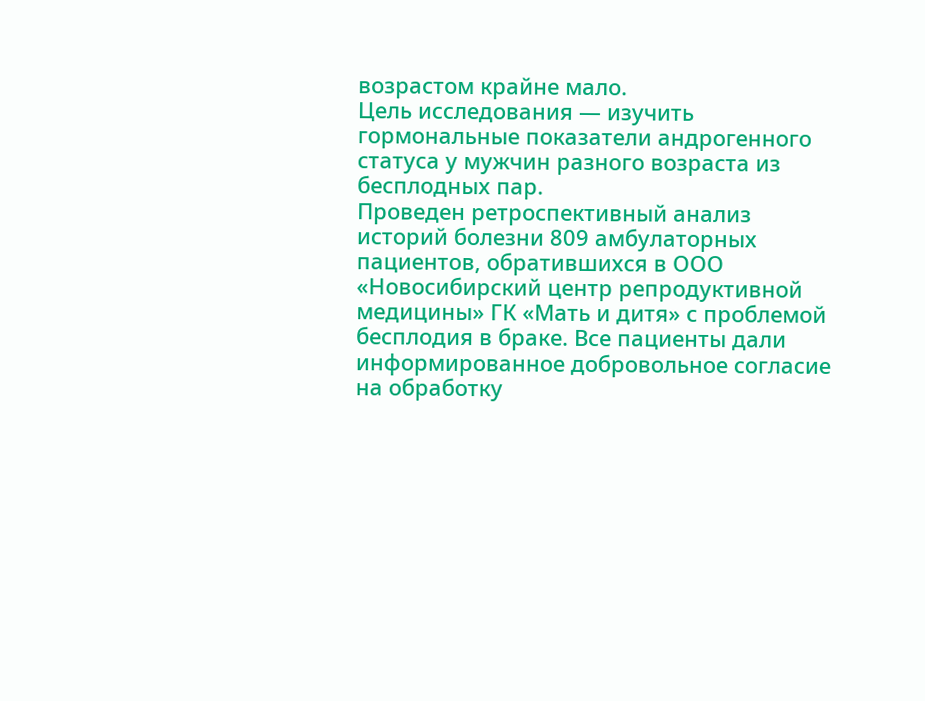возрастом крайне мало.
Цель исследования — изучить гормональные показатели андрогенного статуса у мужчин разного возраста из бесплодных пар.
Проведен ретроспективный анализ историй болезни 809 амбулаторных пациентов, обратившихся в ООО «Новосибирский центр репродуктивной медицины» ГК «Мать и дитя» с проблемой бесплодия в браке. Все пациенты дали информированное добровольное согласие на обработку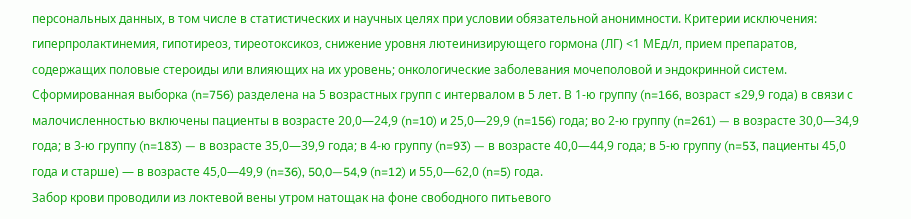персональных данных, в том числе в статистических и научных целях при условии обязательной анонимности. Критерии исключения: гиперпролактинемия, гипотиреоз, тиреотоксикоз, снижение уровня лютеинизирующего гормона (ЛГ) <1 МЕд/л, прием препаратов, содержащих половые стероиды или влияющих на их уровень; онкологические заболевания мочеполовой и эндокринной систем. Сформированная выборка (n=756) разделена на 5 возрастных групп с интервалом в 5 лет. В 1-ю группу (n=166, возраст ≤29,9 года) в связи с малочисленностью включены пациенты в возрасте 20,0—24,9 (n=10) и 25,0—29,9 (n=156) года; во 2-ю группу (n=261) — в возрасте 30,0—34,9 года; в 3-ю группу (n=183) — в возрасте 35,0—39,9 года; в 4-ю группу (n=93) — в возрасте 40,0—44,9 года; в 5-ю группу (n=53, пациенты 45,0 года и старше) — в возрасте 45,0—49,9 (n=36), 50,0—54,9 (n=12) и 55,0—62,0 (n=5) года.
Забор крови проводили из локтевой вены утром натощак на фоне свободного питьевого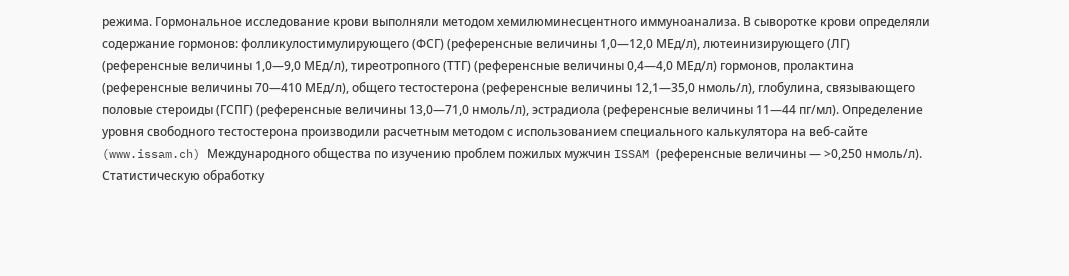режима. Гормональное исследование крови выполняли методом хемилюминесцентного иммуноанализа. В сыворотке крови определяли содержание гормонов: фолликулостимулирующего (ФСГ) (референсные величины 1,0—12,0 МЕд/л), лютеинизирующего (ЛГ) (референсные величины 1,0—9,0 МЕд/л), тиреотропного (ТТГ) (референсные величины 0,4—4,0 МЕд/л) гормонов, пролактина (референсные величины 70—410 МЕд/л), общего тестостерона (референсные величины 12,1—35,0 нмоль/л), глобулина, связывающего половые стероиды (ГСПГ) (референсные величины 13,0—71,0 нмоль/л), эстрадиола (референсные величины 11—44 пг/мл). Определение уровня свободного тестостерона производили расчетным методом с использованием специального калькулятора на веб-сайте (www.issam.ch) Международного общества по изучению проблем пожилых мужчин ISSAM (референсные величины — >0,250 нмоль/л).
Статистическую обработку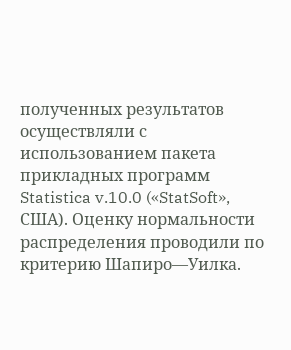полученных результатов осуществляли с использованием пакета прикладных программ Statistica v.10.0 («StatSoft», США). Оценку нормальности распределения проводили по критерию Шапиро—Уилка.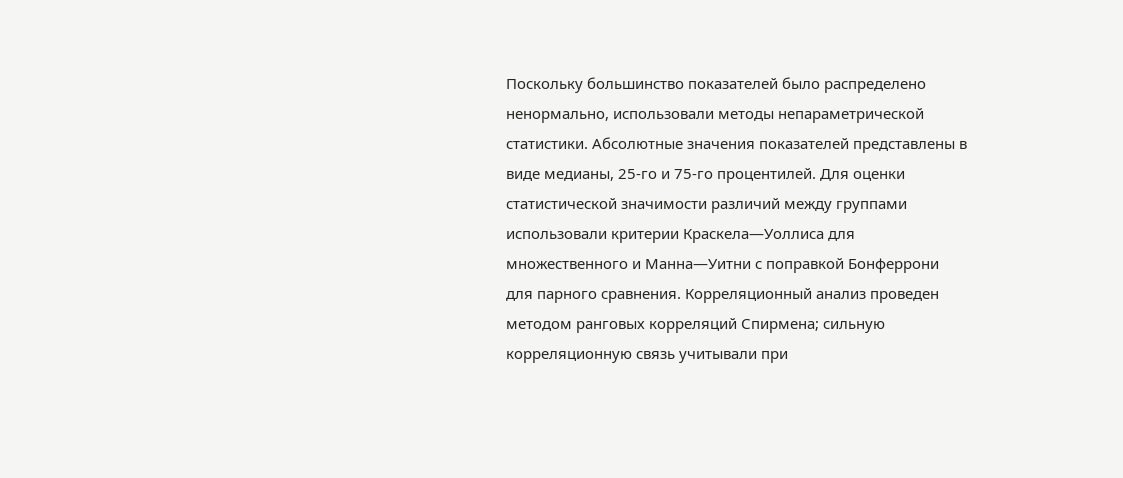Поскольку большинство показателей было распределено ненормально, использовали методы непараметрической статистики. Абсолютные значения показателей представлены в виде медианы, 25-го и 75-го процентилей. Для оценки статистической значимости различий между группами использовали критерии Краскела—Уоллиса для множественного и Манна—Уитни с поправкой Бонферрони для парного сравнения. Корреляционный анализ проведен методом ранговых корреляций Спирмена; сильную корреляционную связь учитывали при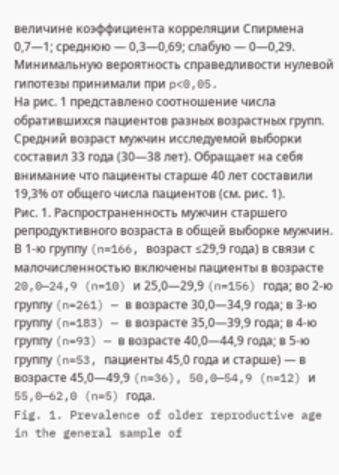величине коэффициента корреляции Спирмена 0,7—1; среднюю — 0,3—0,69; слабую — 0—0,29. Минимальную вероятность справедливости нулевой гипотезы принимали при p<0,05.
На рис. 1 представлено соотношение числа обратившихся пациентов разных возрастных групп. Средний возраст мужчин исследуемой выборки составил 33 года (30—38 лет). Обращает на себя внимание что пациенты старше 40 лет составили 19,3% от общего числа пациентов (см. рис. 1).
Рис. 1. Распространенность мужчин старшего репродуктивного возраста в общей выборке мужчин.
В 1-ю группу (n=166, возраст ≤29,9 года) в связи с малочисленностью включены пациенты в возрасте 20,0—24,9 (n=10) и 25,0—29,9 (n=156) года; во 2-ю группу (n=261) — в возрасте 30,0—34,9 года; в 3-ю группу (n=183) — в возрасте 35,0—39,9 года; в 4-ю группу (n=93) — в возрасте 40,0—44,9 года; в 5-ю группу (n=53, пациенты 45,0 года и старше) — в возрасте 45,0—49,9 (n=36), 50,0—54,9 (n=12) и 55,0—62,0 (n=5) года.
Fig. 1. Prevalence of older reproductive age in the general sample of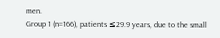men.
Group 1 (n=166), patients ≤29.9 years, due to the small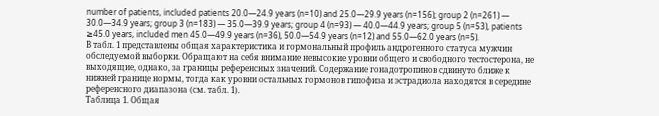number of patients, included patients 20.0—24.9 years (n=10) and 25.0—29.9 years (n=156); group 2 (n=261) — 30.0—34.9 years; group 3 (n=183) — 35.0—39.9 years; group 4 (n=93) — 40.0—44.9 years; group 5 (n=53), patients ≥45.0 years, included men 45.0—49.9 years (n=36), 50.0—54.9 years (n=12) and 55.0—62.0 years (n=5).
В табл. 1 представлены общая характеристика и гормональный профиль андрогенного статуса мужчин обследуемой выборки. Обращают на себя внимание невысокие уровни общего и свободного тестостерона, не выходящие, однако, за границы референсных значений. Содержание гонадотропинов сдвинуто ближе к нижней границе нормы, тогда как уровни остальных гормонов гипофиза и эстрадиола находятся в середине референсного диапазона (см. табл. 1).
Таблица 1. Общая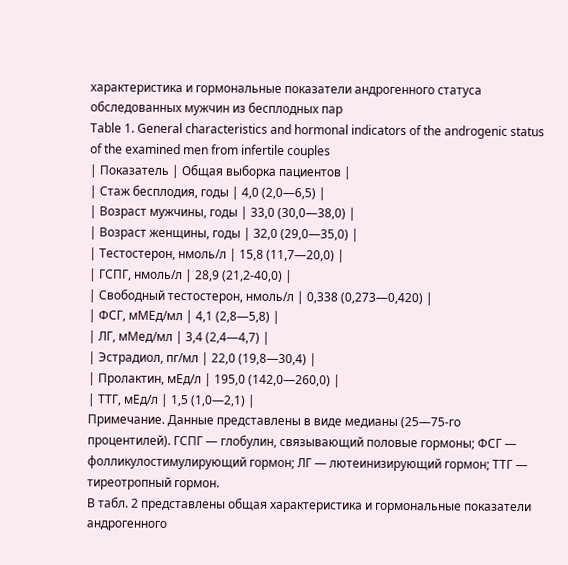характеристика и гормональные показатели андрогенного статуса обследованных мужчин из бесплодных пар
Table 1. General characteristics and hormonal indicators of the androgenic status of the examined men from infertile couples
| Показатель | Общая выборка пациентов |
| Стаж бесплодия, годы | 4,0 (2,0—6,5) |
| Возраст мужчины, годы | 33,0 (30,0—38,0) |
| Возраст женщины, годы | 32,0 (29,0—35,0) |
| Тестостерон, нмоль/л | 15,8 (11,7—20,0) |
| ГСПГ, нмоль/л | 28,9 (21,2-40,0) |
| Свободный тестостерон, нмоль/л | 0,338 (0,273—0,420) |
| ФСГ, мМЕд/мл | 4,1 (2,8—5,8) |
| ЛГ, мМед/мл | 3,4 (2,4—4,7) |
| Эстрадиол, пг/мл | 22,0 (19,8—30,4) |
| Пролактин, мЕд/л | 195,0 (142,0—260,0) |
| ТТГ, мЕд/л | 1,5 (1,0—2,1) |
Примечание. Данные представлены в виде медианы (25—75-го процентилей). ГСПГ — глобулин, связывающий половые гормоны; ФСГ — фолликулостимулирующий гормон; ЛГ — лютеинизирующий гормон; ТТГ — тиреотропный гормон.
В табл. 2 представлены общая характеристика и гормональные показатели андрогенного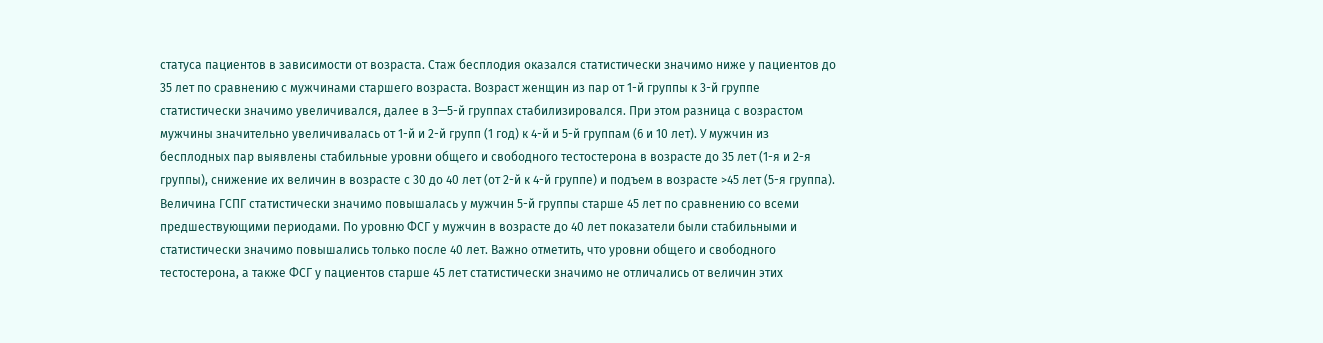статуса пациентов в зависимости от возраста. Стаж бесплодия оказался статистически значимо ниже у пациентов до 35 лет по сравнению с мужчинами старшего возраста. Возраст женщин из пар от 1-й группы к 3-й группе статистически значимо увеличивался, далее в 3—5-й группах стабилизировался. При этом разница с возрастом мужчины значительно увеличивалась от 1-й и 2-й групп (1 год) к 4-й и 5-й группам (6 и 10 лет). У мужчин из бесплодных пар выявлены стабильные уровни общего и свободного тестостерона в возрасте до 35 лет (1-я и 2-я группы), снижение их величин в возрасте с 30 до 40 лет (от 2-й к 4-й группе) и подъем в возрасте >45 лет (5-я группа). Величина ГСПГ статистически значимо повышалась у мужчин 5-й группы старше 45 лет по сравнению со всеми предшествующими периодами. По уровню ФСГ у мужчин в возрасте до 40 лет показатели были стабильными и статистически значимо повышались только после 40 лет. Важно отметить, что уровни общего и свободного тестостерона, а также ФСГ у пациентов старше 45 лет статистически значимо не отличались от величин этих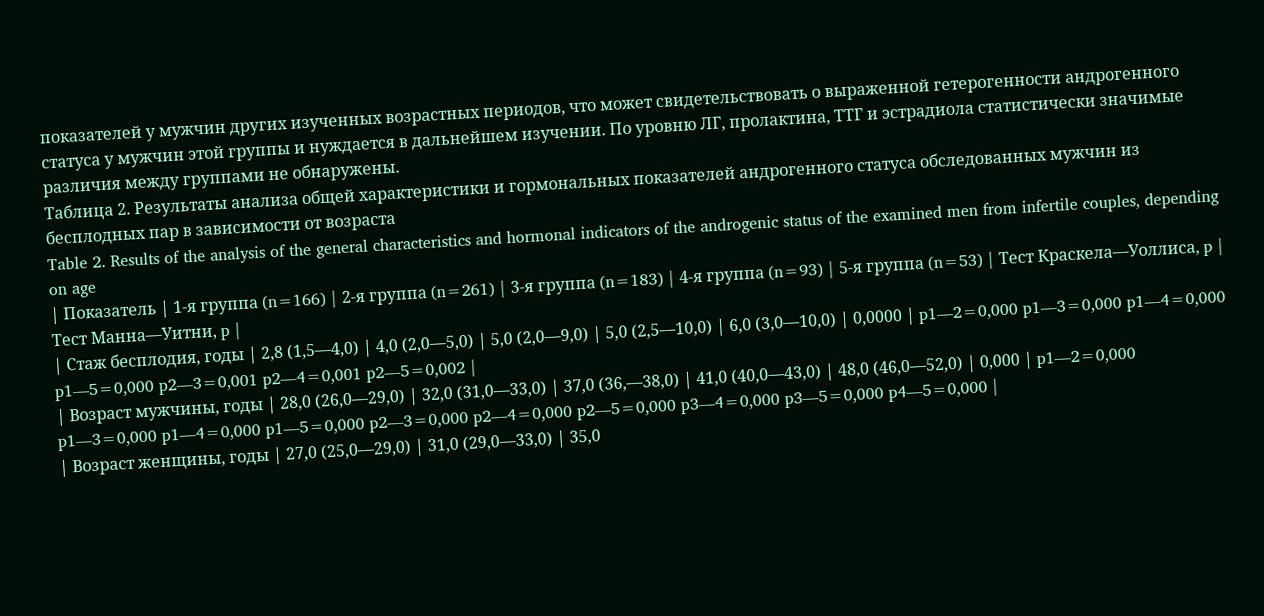показателей у мужчин других изученных возрастных периодов, что может свидетельствовать о выраженной гетерогенности андрогенного статуса у мужчин этой группы и нуждается в дальнейшем изучении. По уровню ЛГ, пролактина, ТТГ и эстрадиола статистически значимые различия между группами не обнаружены.
Таблица 2. Результаты анализа общей характеристики и гормональных показателей андрогенного статуса обследованных мужчин из бесплодных пар в зависимости от возраста
Table 2. Results of the analysis of the general characteristics and hormonal indicators of the androgenic status of the examined men from infertile couples, depending on age
| Показатель | 1-я группа (n=166) | 2-я группа (n=261) | 3-я группа (n=183) | 4-я группа (n=93) | 5-я группа (n=53) | Тест Краскела—Уоллиса, p | Тест Манна—Уитни, p |
| Стаж бесплодия, годы | 2,8 (1,5—4,0) | 4,0 (2,0—5,0) | 5,0 (2,0—9,0) | 5,0 (2,5—10,0) | 6,0 (3,0—10,0) | 0,0000 | p1—2=0,000 p1—3=0,000 p1—4=0,000 p1—5=0,000 p2—3=0,001 p2—4=0,001 p2—5=0,002 |
| Возраст мужчины, годы | 28,0 (26,0—29,0) | 32,0 (31,0—33,0) | 37,0 (36,—38,0) | 41,0 (40,0—43,0) | 48,0 (46,0—52,0) | 0,000 | p1—2=0,000 p1—3=0,000 p1—4=0,000 p1—5=0,000 p2—3=0,000 p2—4=0,000 p2—5=0,000 p3—4=0,000 p3—5=0,000 p4—5=0,000 |
| Возраст женщины, годы | 27,0 (25,0—29,0) | 31,0 (29,0—33,0) | 35,0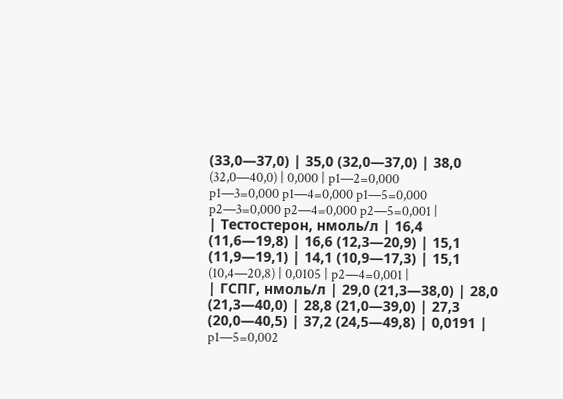(33,0—37,0) | 35,0 (32,0—37,0) | 38,0 (32,0—40,0) | 0,000 | p1—2=0,000 p1—3=0,000 p1—4=0,000 p1—5=0,000 p2—3=0,000 p2—4=0,000 p2—5=0,001 |
| Тестостерон, нмоль/л | 16,4 (11,6—19,8) | 16,6 (12,3—20,9) | 15,1 (11,9—19,1) | 14,1 (10,9—17,3) | 15,1 (10,4—20,8) | 0,0105 | p2—4=0,001 |
| ГСПГ, нмоль/л | 29,0 (21,3—38,0) | 28,0 (21,3—40,0) | 28,8 (21,0—39,0) | 27,3 (20,0—40,5) | 37,2 (24,5—49,8) | 0,0191 | p1—5=0,002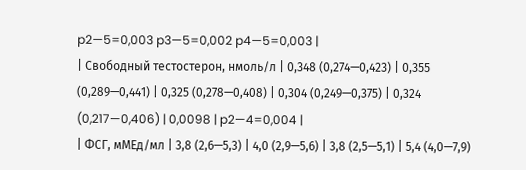p2—5=0,003 p3—5=0,002 p4—5=0,003 |
| Свободный тестостерон, нмоль/л | 0,348 (0,274—0,423) | 0,355 (0,289—0,441) | 0,325 (0,278—0,408) | 0,304 (0,249—0,375) | 0,324 (0,217—0,406) | 0,0098 | p2—4=0,004 |
| ФСГ, мМЕд/мл | 3,8 (2,6—5,3) | 4,0 (2,9—5,6) | 3,8 (2,5—5,1) | 5,4 (4,0—7,9)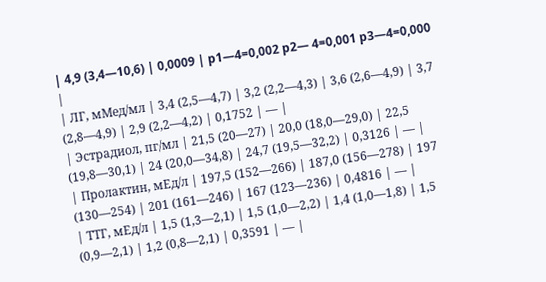| 4,9 (3,4—10,6) | 0,0009 | p1—4=0,002 p2— 4=0,001 p3—4=0,000 |
| ЛГ, мМед/мл | 3,4 (2,5—4,7) | 3,2 (2,2—4,3) | 3,6 (2,6—4,9) | 3,7 (2,8—4,9) | 2,9 (2,2—4,2) | 0,1752 | — |
| Эстрадиол, пг/мл | 21,5 (20—27) | 20,0 (18,0—29,0) | 22,5 (19,8—30,1) | 24 (20,0—34,8) | 24,7 (19,5—32,2) | 0,3126 | — |
| Пролактин, мЕд/л | 197,5 (152—266) | 187,0 (156—278) | 197 (130—254) | 201 (161—246) | 167 (123—236) | 0,4816 | — |
| ТТГ, мЕд/л | 1,5 (1,3—2,1) | 1,5 (1,0—2,2) | 1,4 (1,0—1,8) | 1,5 (0,9—2,1) | 1,2 (0,8—2,1) | 0,3591 | — |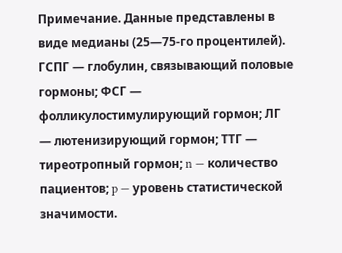Примечание. Данные представлены в виде медианы (25—75-го процентилей). ГСПГ — глобулин, связывающий половые гормоны; ФСГ — фолликулостимулирующий гормон; ЛГ — лютенизирующий гормон; ТТГ — тиреотропный гормон; n — количество пациентов; p — уровень статистической значимости.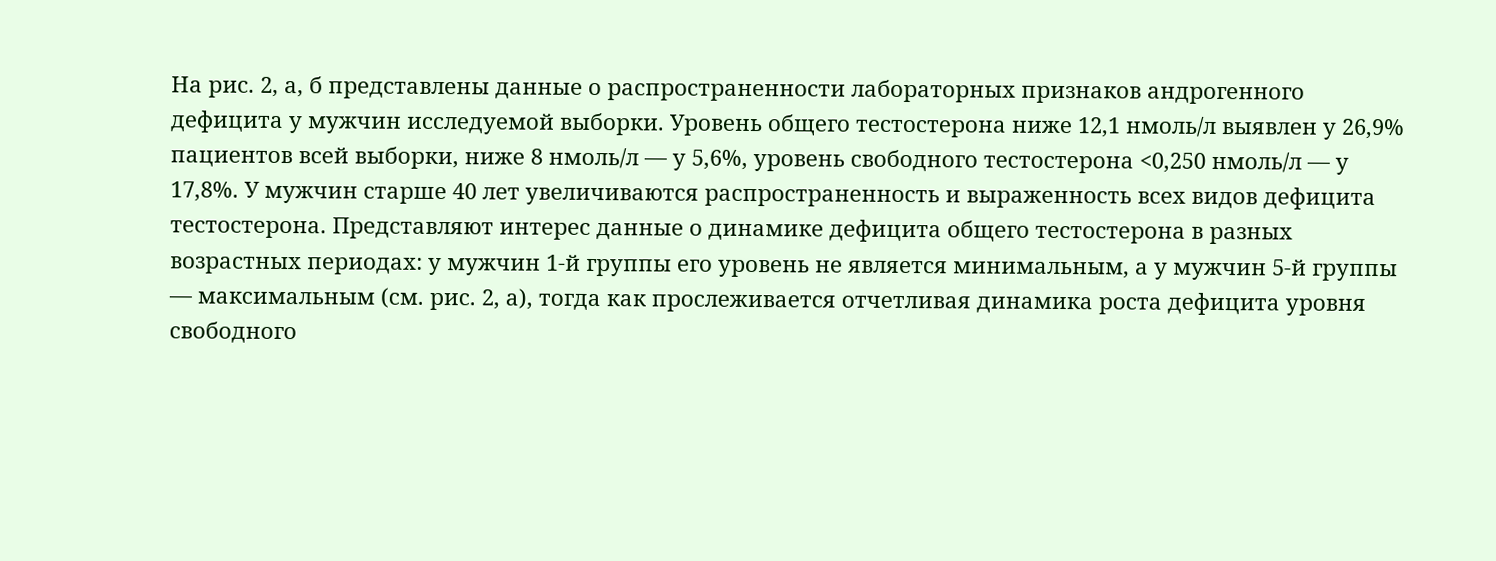На рис. 2, а, б представлены данные о распространенности лабораторных признаков андрогенного дефицита у мужчин исследуемой выборки. Уровень общего тестостерона ниже 12,1 нмоль/л выявлен у 26,9% пациентов всей выборки, ниже 8 нмоль/л — у 5,6%, уровень свободного тестостерона <0,250 нмоль/л — у 17,8%. У мужчин старше 40 лет увеличиваются распространенность и выраженность всех видов дефицита тестостерона. Представляют интерес данные о динамике дефицита общего тестостерона в разных возрастных периодах: у мужчин 1-й группы его уровень не является минимальным, а у мужчин 5-й группы — максимальным (см. рис. 2, а), тогда как прослеживается отчетливая динамика роста дефицита уровня свободного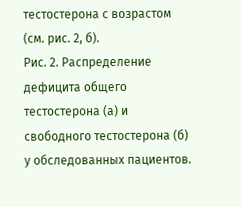тестостерона с возрастом (см. рис. 2, б).
Рис. 2. Распределение дефицита общего тестостерона (а) и свободного тестостерона (б) у обследованных пациентов.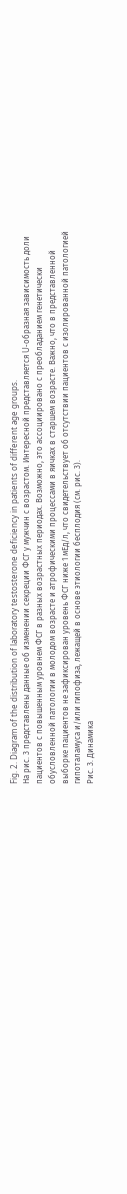Fig. 2. Diagram of the distribution of laboratory testosterone deficiency in patients of different age groups.
На рис. 3 представлены данные об изменении секреции ФСГ у мужчин с возрастом. Интересной представляется U-образная зависимость доли пациентов с повышенным уровнем ФСГ в разных возрастных периодах. Возможно, это ассоциировано с преобладанием генетически обусловленной патологии в молодом возрасте и атрофическими процессами в яичках в старшем возрасте. Важно, что в представленной выборке пациентов не зафиксирован уровень ФСГ ниже 1 мЕд/л, что свидетельствует об отсутствии пациентов с изолированной патологией гипоталамуса и/или гипофиза, лежащей в основе этиологии бесплодия (см. рис. 3).
Рис. 3. Динамика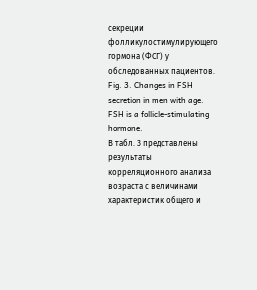секреции фолликулостимулирующего гормона (ФСГ) у обследованных пациентов.
Fig. 3. Changes in FSH secretion in men with age.
FSH is a follicle-stimulating hormone.
В табл. 3 представлены результаты корреляционного анализа возраста с величинами характеристик общего и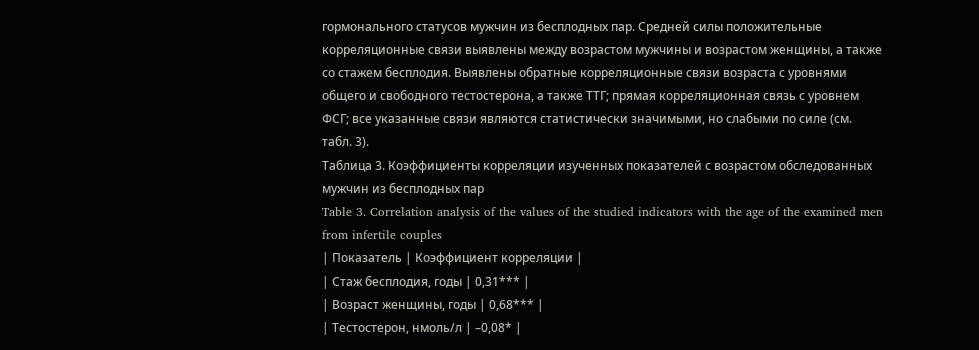гормонального статусов мужчин из бесплодных пар. Средней силы положительные корреляционные связи выявлены между возрастом мужчины и возрастом женщины, а также со стажем бесплодия. Выявлены обратные корреляционные связи возраста с уровнями общего и свободного тестостерона, а также ТТГ; прямая корреляционная связь с уровнем ФСГ; все указанные связи являются статистически значимыми, но слабыми по силе (см. табл. 3).
Таблица 3. Коэффициенты корреляции изученных показателей с возрастом обследованных мужчин из бесплодных пар
Table 3. Correlation analysis of the values of the studied indicators with the age of the examined men from infertile couples
| Показатель | Коэффициент корреляции |
| Стаж бесплодия, годы | 0,31*** |
| Возраст женщины, годы | 0,68*** |
| Тестостерон, нмоль/л | –0,08* |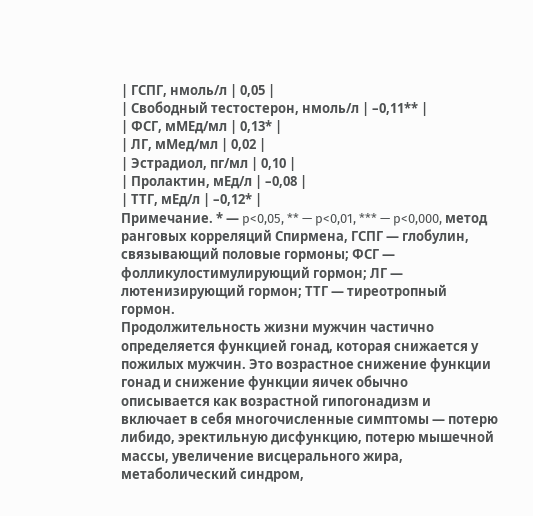| ГСПГ, нмоль/л | 0,05 |
| Свободный тестостерон, нмоль/л | –0,11** |
| ФСГ, мМЕд/мл | 0,13* |
| ЛГ, мМед/мл | 0,02 |
| Эстрадиол, пг/мл | 0,10 |
| Пролактин, мЕд/л | –0,08 |
| ТТГ, мЕд/л | –0,12* |
Примечание. * — p<0,05, ** — p<0,01, *** — p<0,000, метод ранговых корреляций Спирмена, ГСПГ — глобулин, связывающий половые гормоны; ФСГ — фолликулостимулирующий гормон; ЛГ — лютенизирующий гормон; ТТГ — тиреотропный гормон.
Продолжительность жизни мужчин частично определяется функцией гонад, которая снижается у пожилых мужчин. Это возрастное снижение функции гонад и снижение функции яичек обычно описывается как возрастной гипогонадизм и включает в себя многочисленные симптомы — потерю либидо, эректильную дисфункцию, потерю мышечной массы, увеличение висцерального жира, метаболический синдром,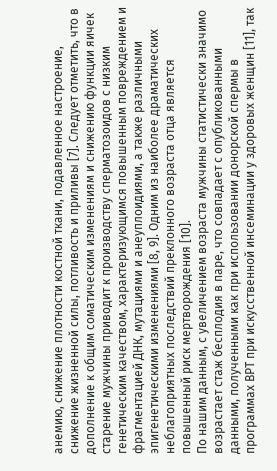анемию, снижение плотности костной ткани, подавленное настроение, снижение жизненной силы, потливость и приливы [7]. Следует отметить, что в дополнение к общим соматическим изменениям и снижению функции яичек старение мужчины приводит к производству сперматозоидов с низким генетическим качеством, характеризующимся повышенным повреждением и фрагментацией ДНК, мутациями и анеуплоидиями, а также различными эпигенетическими изменениями [8, 9]. Одним из наиболее драматических неблагоприятных последствий преклонного возраста отца является повышенный риск мертворождения [10].
По нашим данным, с увеличением возраста мужчины статистически значимо возрастает стаж бесплодия в паре, что совпадает с опубликованными данными, полученными как при использовании донорской спермы в программах ВРТ при искусственной инсеминации у здоровых женщин [11], так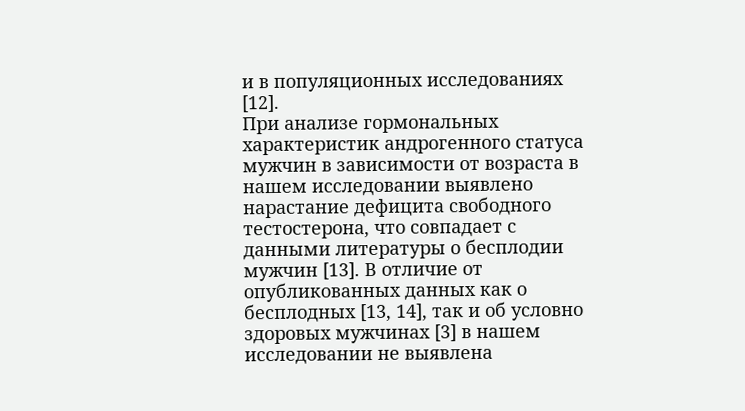и в популяционных исследованиях [12].
При анализе гормональных характеристик андрогенного статуса мужчин в зависимости от возраста в нашем исследовании выявлено нарастание дефицита свободного тестостерона, что совпадает с данными литературы о бесплодии мужчин [13]. В отличие от опубликованных данных как о бесплодных [13, 14], так и об условно здоровых мужчинах [3] в нашем исследовании не выявлена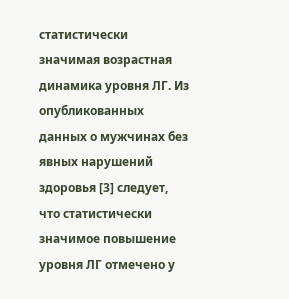статистически значимая возрастная динамика уровня ЛГ. Из опубликованных данных о мужчинах без явных нарушений здоровья [3] следует, что статистически значимое повышение уровня ЛГ отмечено у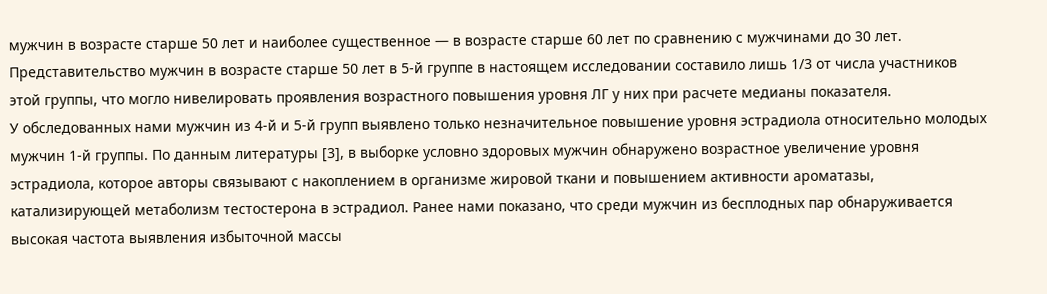мужчин в возрасте старше 50 лет и наиболее существенное — в возрасте старше 60 лет по сравнению с мужчинами до 30 лет. Представительство мужчин в возрасте старше 50 лет в 5-й группе в настоящем исследовании составило лишь 1/3 от числа участников этой группы, что могло нивелировать проявления возрастного повышения уровня ЛГ у них при расчете медианы показателя.
У обследованных нами мужчин из 4-й и 5-й групп выявлено только незначительное повышение уровня эстрадиола относительно молодых мужчин 1-й группы. По данным литературы [3], в выборке условно здоровых мужчин обнаружено возрастное увеличение уровня эстрадиола, которое авторы связывают с накоплением в организме жировой ткани и повышением активности ароматазы, катализирующей метаболизм тестостерона в эстрадиол. Ранее нами показано, что среди мужчин из бесплодных пар обнаруживается высокая частота выявления избыточной массы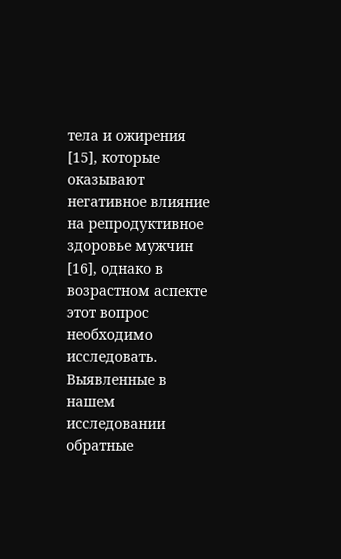тела и ожирения [15], которые оказывают негативное влияние на репродуктивное здоровье мужчин [16], однако в возрастном аспекте этот вопрос необходимо исследовать.
Выявленные в нашем исследовании обратные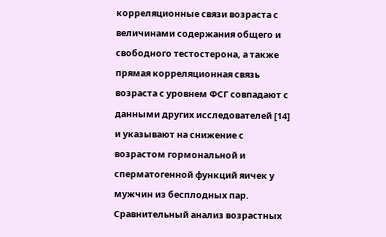корреляционные связи возраста с величинами содержания общего и свободного тестостерона, а также прямая корреляционная связь возраста с уровнем ФСГ совпадают с данными других исследователей [14] и указывают на снижение с возрастом гормональной и сперматогенной функций яичек у мужчин из бесплодных пар.
Сравнительный анализ возрастных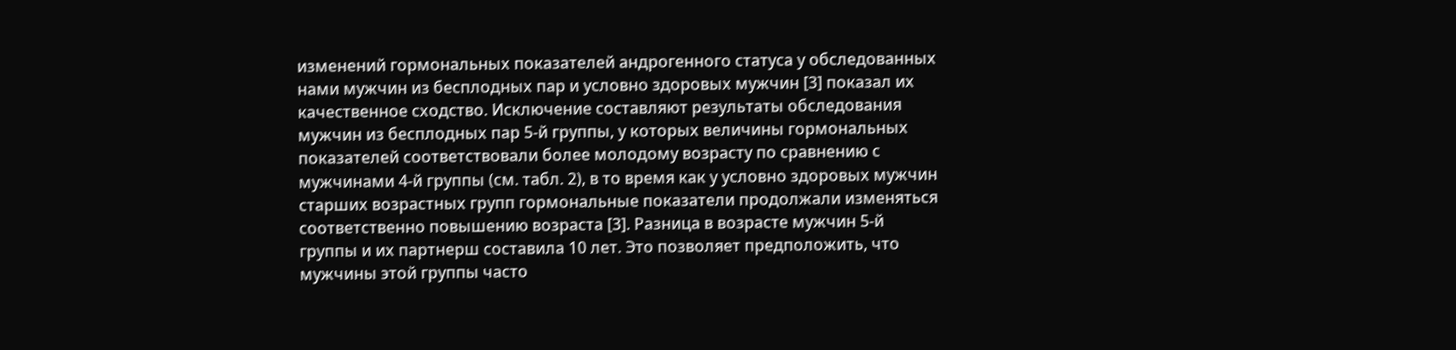изменений гормональных показателей андрогенного статуса у обследованных нами мужчин из бесплодных пар и условно здоровых мужчин [3] показал их качественное сходство. Исключение составляют результаты обследования мужчин из бесплодных пар 5-й группы, у которых величины гормональных показателей соответствовали более молодому возрасту по сравнению с мужчинами 4-й группы (см. табл. 2), в то время как у условно здоровых мужчин старших возрастных групп гормональные показатели продолжали изменяться соответственно повышению возраста [3]. Разница в возрасте мужчин 5-й группы и их партнерш составила 10 лет. Это позволяет предположить, что мужчины этой группы часто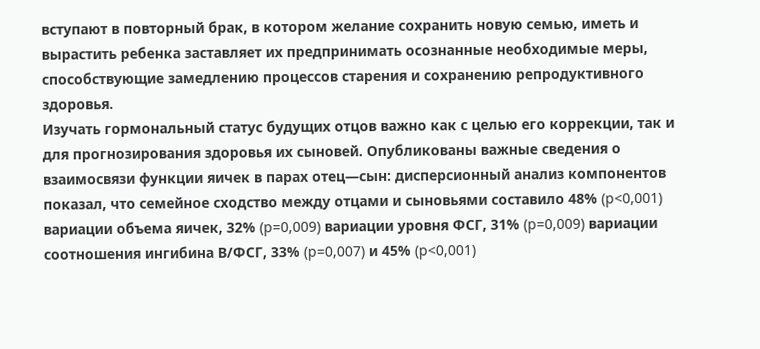вступают в повторный брак, в котором желание сохранить новую семью, иметь и вырастить ребенка заставляет их предпринимать осознанные необходимые меры, способствующие замедлению процессов старения и сохранению репродуктивного здоровья.
Изучать гормональный статус будущих отцов важно как с целью его коррекции, так и для прогнозирования здоровья их сыновей. Опубликованы важные сведения о взаимосвязи функции яичек в парах отец—сын: дисперсионный анализ компонентов показал, что семейное сходство между отцами и сыновьями составило 48% (p<0,001) вариации объема яичек, 32% (p=0,009) вариации уровня ФСГ, 31% (p=0,009) вариации соотношения ингибина В/ФСГ, 33% (p=0,007) и 45% (p<0,001)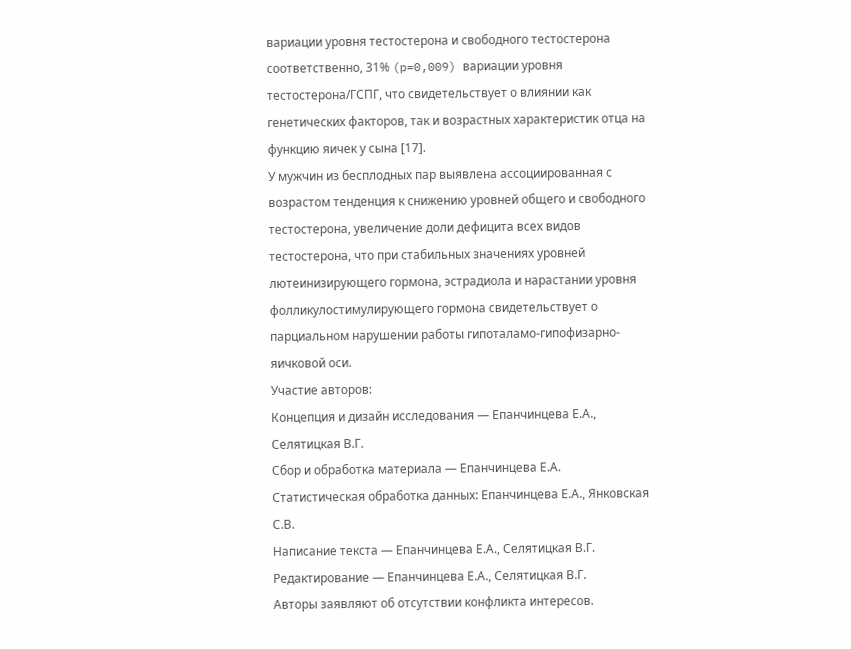вариации уровня тестостерона и свободного тестостерона соответственно, 31% (p=0,009) вариации уровня тестостерона/ГСПГ, что свидетельствует о влиянии как генетических факторов, так и возрастных характеристик отца на функцию яичек у сына [17].
У мужчин из бесплодных пар выявлена ассоциированная с возрастом тенденция к снижению уровней общего и свободного тестостерона, увеличение доли дефицита всех видов тестостерона, что при стабильных значениях уровней лютеинизирующего гормона, эстрадиола и нарастании уровня фолликулостимулирующего гормона свидетельствует о парциальном нарушении работы гипоталамо-гипофизарно-яичковой оси.
Участие авторов:
Концепция и дизайн исследования — Епанчинцева Е.А., Селятицкая В.Г.
Сбор и обработка материала — Епанчинцева Е.А.
Статистическая обработка данных: Епанчинцева Е.А., Янковская С.В.
Написание текста — Епанчинцева Е.А., Селятицкая В.Г.
Редактирование — Епанчинцева Е.А., Селятицкая В.Г.
Авторы заявляют об отсутствии конфликта интересов.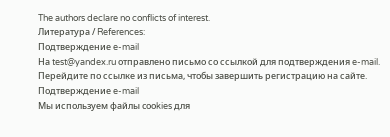The authors declare no conflicts of interest.
Литература / References:
Подтверждение e-mail
На test@yandex.ru отправлено письмо со ссылкой для подтверждения e-mail. Перейдите по ссылке из письма, чтобы завершить регистрацию на сайте.
Подтверждение e-mail
Мы используем файлы cооkies для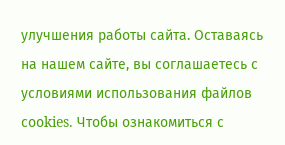улучшения работы сайта. Оставаясь на нашем сайте, вы соглашаетесь с условиями использования файлов cооkies. Чтобы ознакомиться с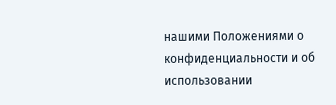нашими Положениями о конфиденциальности и об использовании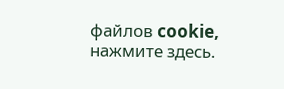файлов cookie, нажмите здесь.